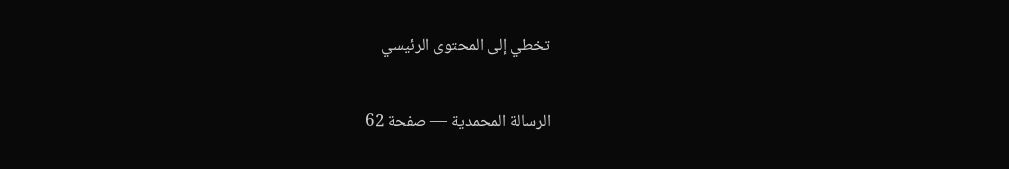تخطي إلى المحتوى الرئيسي

الرسالة المحمدية — صفحة 62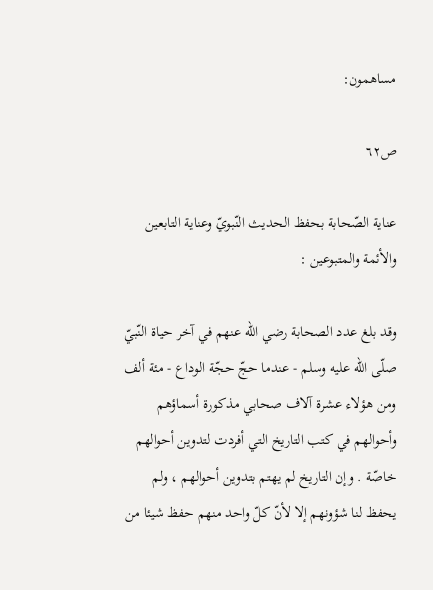مساهمون:

ص٦٢

عناية الصّحابة بحفظ الحديث النّبويّ وعناية التابعين والأئمة والمتبوعين :

وقد بلغ عدد الصحابة رضي اللّه عنهم في آخر حياة النّبيّ صلّى اللّه عليه وسلم - عندما حجّ حجّة الوداع - مئة ألف ومن هؤلاء عشرة آلاف صحابي مذكورة أسماؤهم وأحوالهم في كتب التاريخ التي أفردت لتدوين أحوالهم خاصّة . وإن التاريخ لم يهتم بتدوين أحوالهم ، ولم يحفظ لنا شؤونهم إلا لأنّ كلّ واحد منهم حفظ شيئا من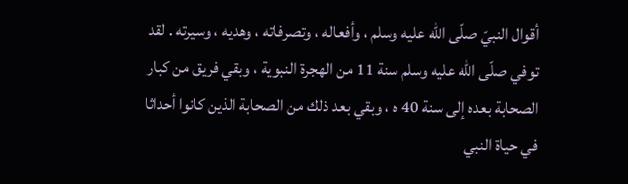أقوال النبيّ صلّى اللّه عليه وسلم ، وأفعاله ، وتصرفاته ، وهديه ، وسيرته . لقد توفي صلّى اللّه عليه وسلم سنة 11 من الهجرة النبوية ، وبقي فريق من كبار الصحابة بعده إلى سنة 40 ه ، وبقي بعد ذلك من الصحابة الذين كانوا أحداثا في حياة النبي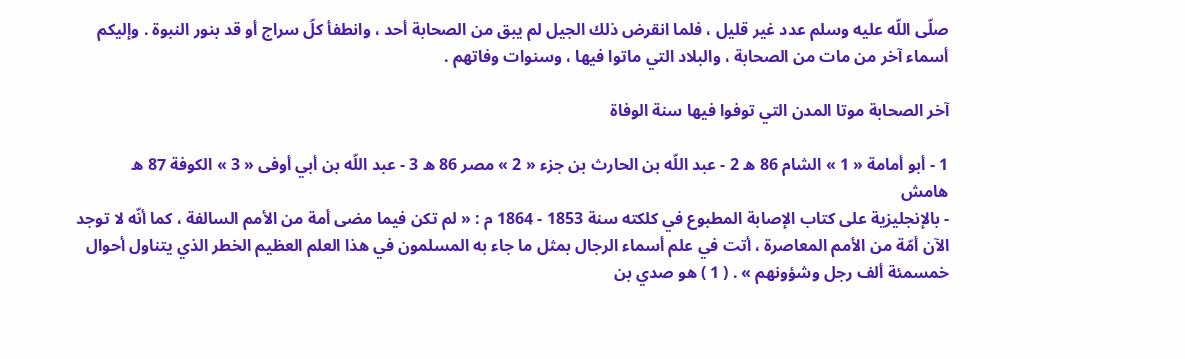صلّى اللّه عليه وسلم عدد غير قليل ، فلما انقرض ذلك الجيل لم يبق من الصحابة أحد ، وانطفأ كلّ سراج أو قد بنور النبوة . وإليكم أسماء آخر من مات من الصحابة ، والبلاد التي ماتوا فيها ، وسنوات وفاتهم .

آخر الصحابة موتا المدن التي توفوا فيها سنة الوفاة

1 - أبو أمامة « 1 » الشام 86 ه 2 - عبد اللّه بن الحارث بن جزء « 2 » مصر 86 ه 3 - عبد اللّه بن أبي أوفى « 3 » الكوفة 87 ه
هامش
- بالإنجليزية على كتاب الإصابة المطبوع في كلكته سنة 1853 - 1864 م : « لم تكن فيما مضى أمة من الأمم السالفة ، كما أنّه لا توجد الآن أمّة من الأمم المعاصرة ، أتت في علم أسماء الرجال بمثل ما جاء به المسلمون في هذا العلم العظيم الخطر الذي يتناول أحوال خمسمئة ألف رجل وشؤونهم » . ( 1 ) هو صدي بن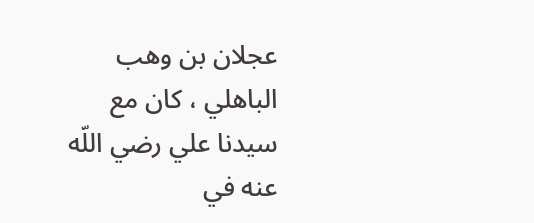عجلان بن وهب الباهلي ، كان مع سيدنا علي رضي اللّه عنه في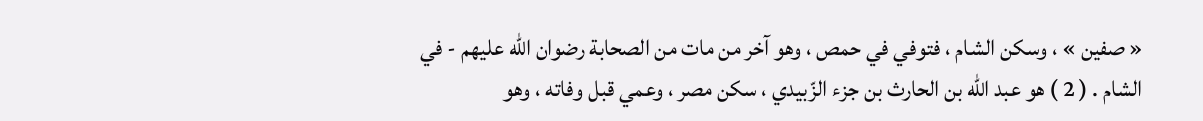« صفين » ، وسكن الشام ، فتوفي في حمص ، وهو آخر من مات من الصحابة رضوان اللّه عليهم - في الشام . ( 2 ) هو عبد اللّه بن الحارث بن جزء الزّبيدي ، سكن مصر ، وعمي قبل وفاته ، وهو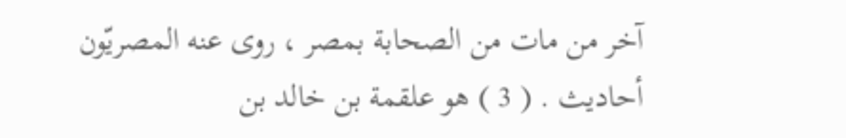آخر من مات من الصحابة بمصر ، روى عنه المصريّون أحاديث . ( 3 ) هو علقمة بن خالد بن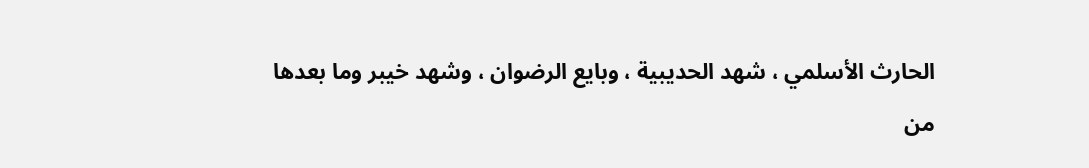الحارث الأسلمي ، شهد الحديبية ، وبايع الرضوان ، وشهد خيبر وما بعدها من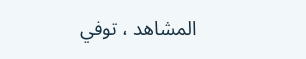المشاهد ، توفي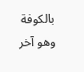بالكوفة وهو آخر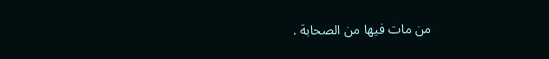من مات فيها من الصحابة .